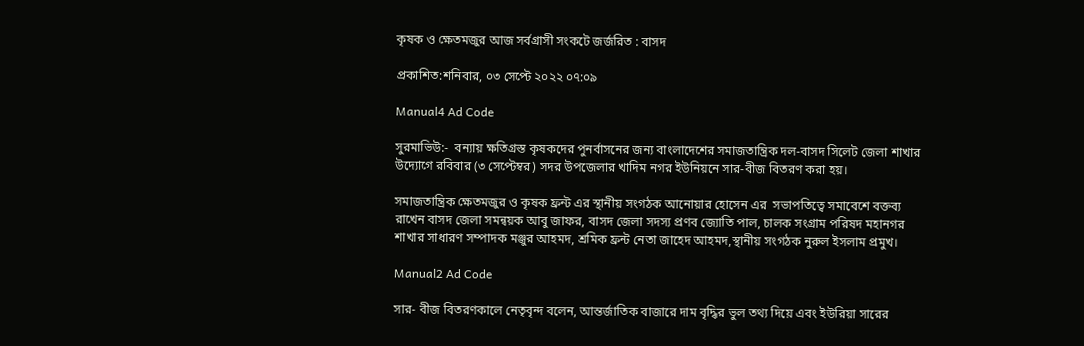কৃষক ও ক্ষেতমজুর আজ সর্বগ্রাসী সংকটে জর্জরিত : বাসদ

প্রকাশিত:শনিবার, ০৩ সেপ্টে ২০২২ ০৭:০৯

Manual4 Ad Code

সুরমাভিউ:-  বন্যায় ক্ষতিগ্রস্ত কৃষকদের পুনর্বাসনের জন্য বাংলাদেশের সমাজতান্ত্রিক দল-বাসদ সিলেট জেলা শাখার উদ্যোগে রবিবার (৩ সেপ্টেম্বর) সদর উপজেলার খাদিম নগর ইউনিয়নে সার-বীজ বিতরণ করা হয়।

সমাজতান্ত্রিক ক্ষেতমজুর ও কৃষক ফ্রন্ট এর স্থানীয় সংগঠক আনোয়ার হোসেন এর  সভাপতিত্বে সমাবেশে বক্তব্য রাখেন বাসদ জেলা সমন্বয়ক আবু জাফর, বাসদ জেলা সদস্য প্রণব জ্যোতি পাল, চালক সংগ্রাম পরিষদ মহানগর শাখার সাধারণ সম্পাদক মঞ্জুর আহমদ, শ্রমিক ফ্রন্ট নেতা জাহেদ আহমদ,স্থানীয় সংগঠক নুরুল ইসলাম প্রমুখ।

Manual2 Ad Code

সার- বীজ বিতরণকালে নেতৃবৃন্দ বলেন, আন্তর্জাতিক বাজারে দাম বৃদ্ধির ভুল তথ্য দিয়ে এবং ইউরিয়া সারের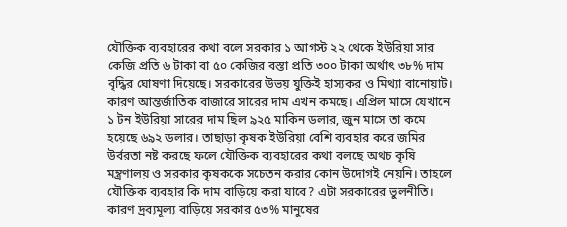যৌক্তিক ব্যবহারের কথা বলে সরকার ১ আগস্ট ২২ থেকে ইউরিয়া সার কেজি প্রতি ৬ টাকা বা ৫০ কেজির বস্তা প্রতি ৩০০ টাকা অর্থাৎ ৩৮% দাম বৃদ্ধির ঘোষণা দিয়েছে। সরকারের উভয় যুক্তিই হাস্যকর ও মিথ্যা বানোয়াট। কারণ আন্তর্জাতিক বাজারে সারের দাম এখন কমছে। এপ্রিল মাসে যেখানে ১ টন ইউরিয়া সারের দাম ছিল ৯২৫ মাকিন ডলার, জুন মাসে তা কমে হয়েছে ৬৯২ ডলার। তাছাড়া কৃষক ইউরিয়া বেশি ব্যবহার করে জমির উর্বরতা নষ্ট করছে ফলে যৌক্তিক ব্যবহারের কথা বলছে অথচ কৃষি মন্ত্রণালয় ও সরকার কৃষককে সচেতন করার কোন উদোগই নেয়নি। তাহলে যৌক্তিক ব্যবহার কি দাম বাড়িয়ে করা যাবে? এটা সরকারের ভুলনীতি। কারণ দ্রব্যমূল্য বাড়িয়ে সরকার ৫৩% মানুষের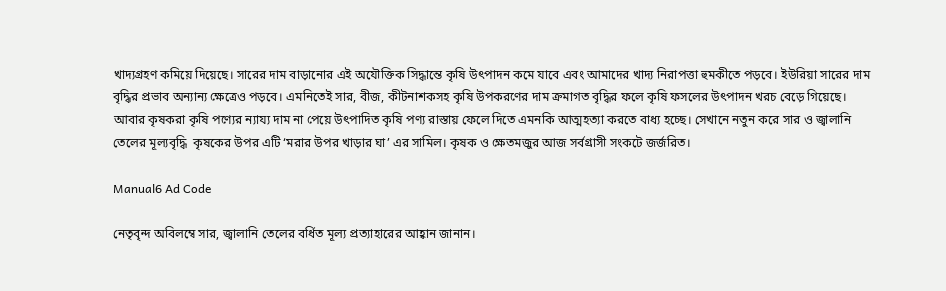খাদ্যগ্রহণ কমিয়ে দিয়েছে। সারের দাম বাড়ানোর এই অযৌক্তিক সিদ্ধান্তে কৃষি উৎপাদন কমে যাবে এবং আমাদের খাদ্য নিরাপত্তা হুমকীতে পড়বে। ইউরিয়া সারের দাম বৃদ্ধির প্রভাব অন্যান্য ক্ষেত্রেও পড়বে। এমনিতেই সার, বীজ, কীটনাশকসহ কৃষি উপকরণের দাম ক্রমাগত বৃদ্ধির ফলে কৃষি ফসলের উৎপাদন খরচ বেড়ে গিয়েছে। আবার কৃষকরা কৃষি পণ্যের ন্যায্য দাম না পেয়ে উৎপাদিত কৃষি পণ্য রাস্তায় ফেলে দিতে এমনকি আত্মহত্যা করতে বাধ্য হচ্ছে। সেখানে নতুন করে সার ও জ্বালানি তেলের মূল্যবৃদ্ধি  কৃষকের উপর এটি ‘মরার উপর খাড়ার ঘা’ এর সামিল। কৃষক ও ক্ষেতমজুর আজ সর্বগ্রাসী সংকটে জর্জরিত।

Manual6 Ad Code

নেতৃবৃন্দ অবিলম্বে সার, জ্বালানি তেলের বর্ধিত মূল্য প্রত্যাহারের আহ্বান জানান।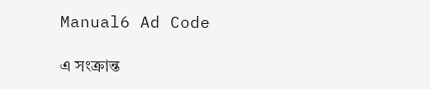Manual6 Ad Code

এ সংক্রান্ত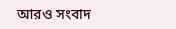আরও সংবাদ